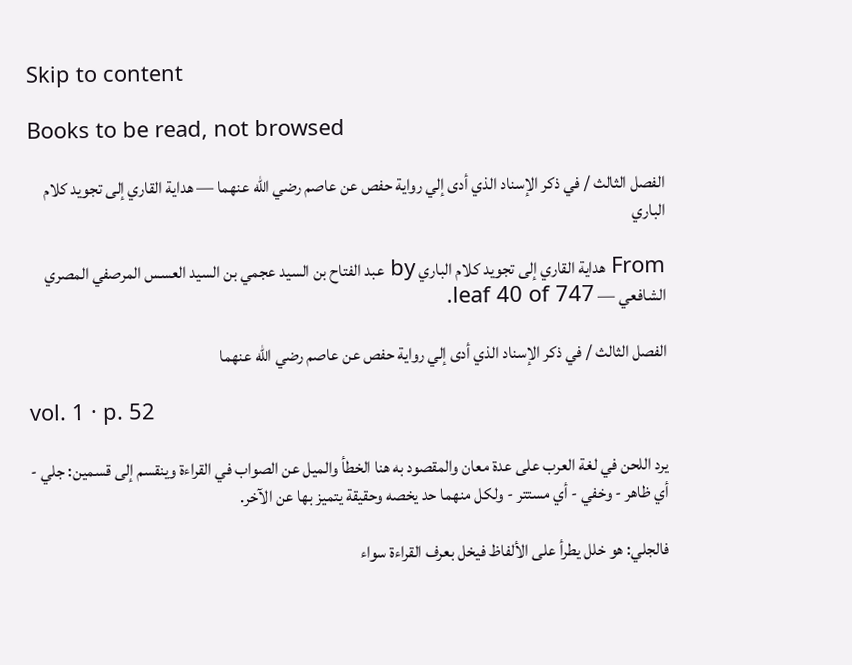Skip to content

Books to be read, not browsed

الفصل الثالث / في ذكر الإسناد الذي أدى إلي رواية حفص عن عاصم رضي الله عنهما — هداية القاري إلى تجويد كلام الباري

From هداية القاري إلى تجويد كلام الباري by عبد الفتاح بن السيد عجمي بن السيد العسس المرصفي المصري الشافعي — leaf 40 of 747.

الفصل الثالث / في ذكر الإسناد الذي أدى إلي رواية حفص عن عاصم رضي الله عنهما

vol. 1 · p. 52

يرد اللحن في لغة العرب على عدة معان والمقصود به هنا الخطأ والميل عن الصواب في القراءة وينقسم إلى قسمين: جلي - أي ظاهر - وخفي - أي مستتر - ولكل منهما حد يخصه وحقيقة يتميز بها عن الآخر.

فالجلي: هو خلل يطرأ على الألفاظ فيخل بعرف القراءة سواء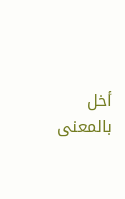أخل بالمعنى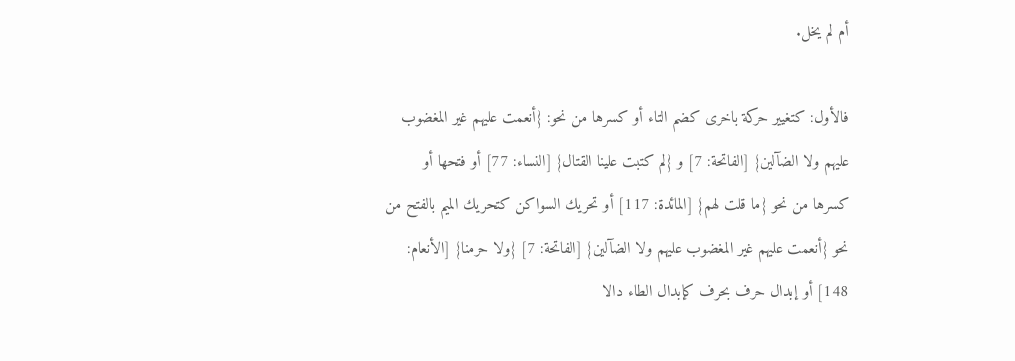أم لم يخل.

فالأول: كتغيير حركة باخرى كضم التاء أو كسرها من نحو: {أنعمت عليهم غير المغضوب عليهم ولا الضآلين} [الفاتحة: 7] و {لم كتبت علينا القتال} [النساء: 77] أو فتحها أو كسرها من نحو {ما قلت لهم} [المائدة: 117] أو تحريك السواكن كتحريك الميم بالفتح من نحو {أنعمت عليهم غير المغضوب عليهم ولا الضآلين} [الفاتحة: 7] {ولا حرمنا} [الأنعام: 148] أو إبدال حرف بحرف كإبدال الطاء دالا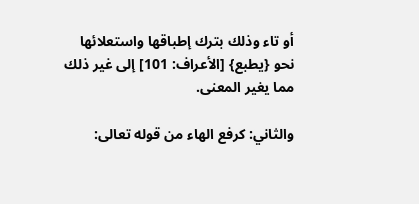أو تاء وذلك بترك إطباقها واستعلائها نحو {يطبع} [الأعراف: 101] إلى غير ذلك مما يغير المعنى.

والثاني: كرفع الهاء من قوله تعالى: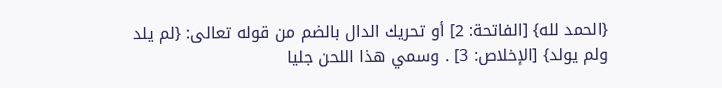{الحمد لله} [الفاتحة: 2] أو تحريك الدال بالضم من قوله تعالى: {لم يلد ولم يولد} [الإخلاص: 3] . وسمي هذا اللحن جليا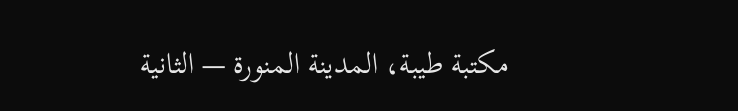مكتبة طيبة، المدينة المنورة — الثانية